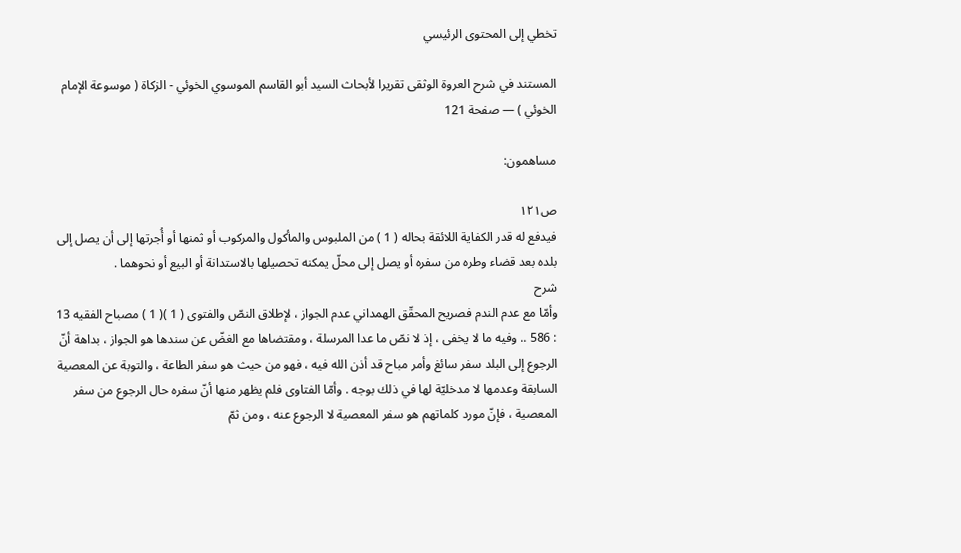تخطي إلى المحتوى الرئيسي

المستند في شرح العروة الوثقى تقريرا لأبحاث السيد أبو القاسم الموسوي الخوئي - الزكاة ( موسوعة الإمام الخوئي ) — صفحة 121

مساهمون:

ص١٢١
فيدفع له قدر الكفاية اللائقة بحاله ( 1 ) من الملبوس والمأكول والمركوب أو ثمنها أو أُجرتها إلى أن يصل إلى بلده بعد قضاء وطره من سفره أو يصل إلى محلّ يمكنه تحصيلها بالاستدانة أو البيع أو نحوهما .
شرح
وأمّا مع عدم الندم فصريح المحقّق الهمداني عدم الجواز ، لإطلاق النصّ والفتوى ( 1 )( 1 ) مصباح الفقيه 13 : 586 .. وفيه ما لا يخفى ، إذ لا نصّ ما عدا المرسلة ، ومقتضاها مع الغضّ عن سندها هو الجواز ، بداهة أنّ الرجوع إلى البلد سفر سائغ وأمر مباح قد أذن الله فيه ، فهو من حيث هو سفر الطاعة ، والتوبة عن المعصية السابقة وعدمها لا مدخليّة لها في ذلك بوجه . وأمّا الفتاوى فلم يظهر منها أنّ سفره حال الرجوع من سفر المعصية ، فإنّ مورد كلماتهم هو سفر المعصية لا الرجوع عنه ، ومن ثمّ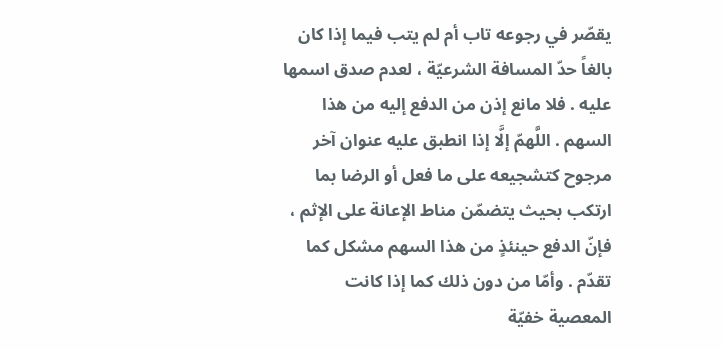يقصّر في رجوعه تاب أم لم يتب فيما إذا كان بالغاً حدّ المسافة الشرعيّة ، لعدم صدق اسمها عليه . فلا مانع إذن من الدفع إليه من هذا السهم . اللَّهمّ إلَّا إذا انطبق عليه عنوان آخر مرجوح كتشجيعه على ما فعل أو الرضا بما ارتكب بحيث يتضمّن مناط الإعانة على الإثم ، فإنّ الدفع حينئذٍ من هذا السهم مشكل كما تقدّم . وأمّا من دون ذلك كما إذا كانت المعصية خفيّة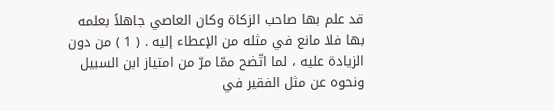قد علم بها صاحب الزكاة وكان العاصي جاهلاً بعلمه بها فلا مانع في مثله من الإعطاء إليه . ( 1 ) من دون الزيادة عليه ، لما اتّضح ممّا مرّ من امتياز ابن السبيل ونحوه عن مثل الفقير في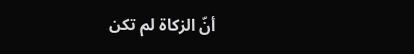أنّ الزكاة لم تكن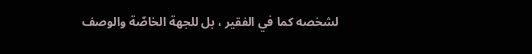لشخصه كما في الفقير ، بل للجهة الخاصّة والوصف